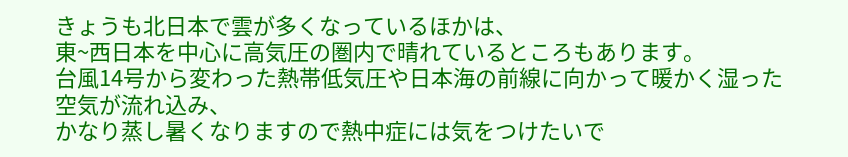きょうも北日本で雲が多くなっているほかは、
東~西日本を中心に高気圧の圏内で晴れているところもあります。
台風14号から変わった熱帯低気圧や日本海の前線に向かって暖かく湿った空気が流れ込み、
かなり蒸し暑くなりますので熱中症には気をつけたいで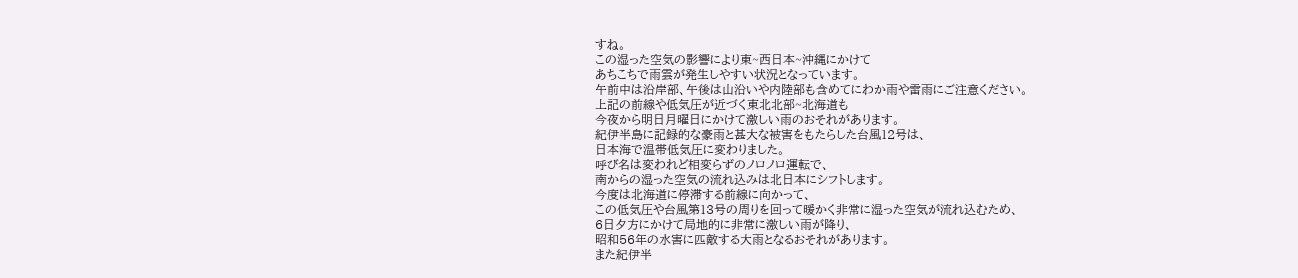すね。
この湿った空気の影響により東~西日本~沖縄にかけて
あちこちで雨雲が発生しやすい状況となっています。
午前中は沿岸部、午後は山沿いや内陸部も含めてにわか雨や雷雨にご注意ください。
上記の前線や低気圧が近づく東北北部~北海道も
今夜から明日月曜日にかけて激しい雨のおそれがあります。
紀伊半島に記録的な豪雨と甚大な被害をもたらした台風12号は、
日本海で温帯低気圧に変わりました。
呼び名は変われど相変らずのノロノロ運転で、
南からの湿った空気の流れ込みは北日本にシフトします。
今度は北海道に停滞する前線に向かって、
この低気圧や台風第13号の周りを回って暖かく非常に湿った空気が流れ込むため、
6日夕方にかけて局地的に非常に激しい雨が降り、
昭和56年の水害に匹敵する大雨となるおそれがあります。
また紀伊半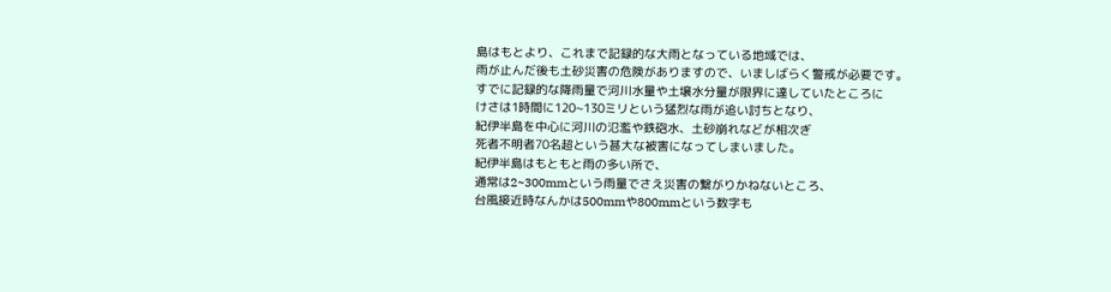島はもとより、これまで記録的な大雨となっている地域では、
雨が止んだ後も土砂災害の危険がありますので、いましばらく警戒が必要です。
すでに記録的な降雨量で河川水量や土壌水分量が限界に達していたところに
けさは1時間に120~130ミリという猛烈な雨が追い討ちとなり、
紀伊半島を中心に河川の氾濫や鉄砲水、土砂崩れなどが相次ぎ
死者不明者70名超という甚大な被害になってしまいました。
紀伊半島はもともと雨の多い所で、
通常は2~300mmという雨量でさえ災害の繋がりかねないところ、
台風接近時なんかは500mmや800mmという数字も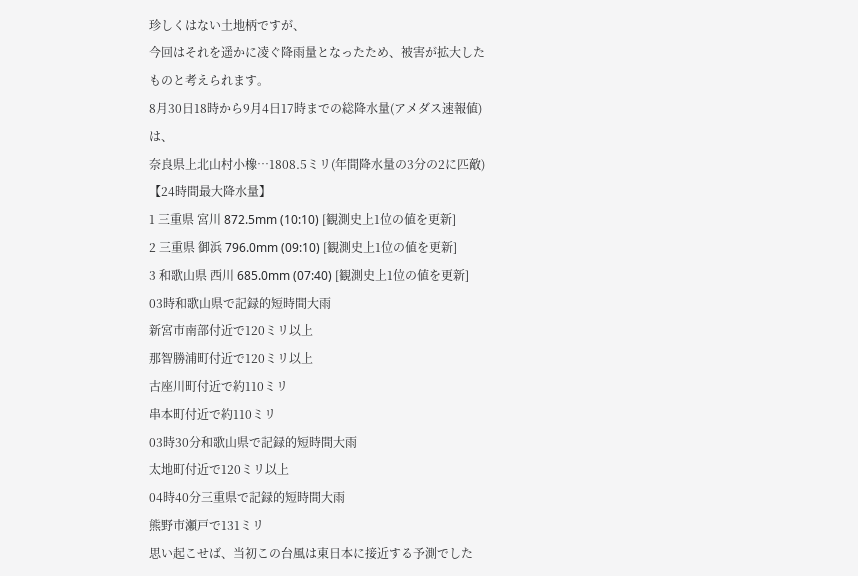珍しくはない土地柄ですが、
今回はそれを遥かに凌ぐ降雨量となったため、被害が拡大したものと考えられます。
8月30日18時から9月4日17時までの総降水量(アメダス速報値)は、
奈良県上北山村小橡…1808.5ミリ(年間降水量の3分の2に匹敵)
【24時間最大降水量】
1 三重県 宮川 872.5mm (10:10) [観測史上1位の値を更新]
2 三重県 御浜 796.0mm (09:10) [観測史上1位の値を更新]
3 和歌山県 西川 685.0mm (07:40) [観測史上1位の値を更新]
03時和歌山県で記録的短時間大雨
新宮市南部付近で120ミリ以上
那智勝浦町付近で120ミリ以上
古座川町付近で約110ミリ
串本町付近で約110ミリ
03時30分和歌山県で記録的短時間大雨
太地町付近で120ミリ以上
04時40分三重県で記録的短時間大雨
熊野市瀬戸で131ミリ
思い起こせば、当初この台風は東日本に接近する予測でした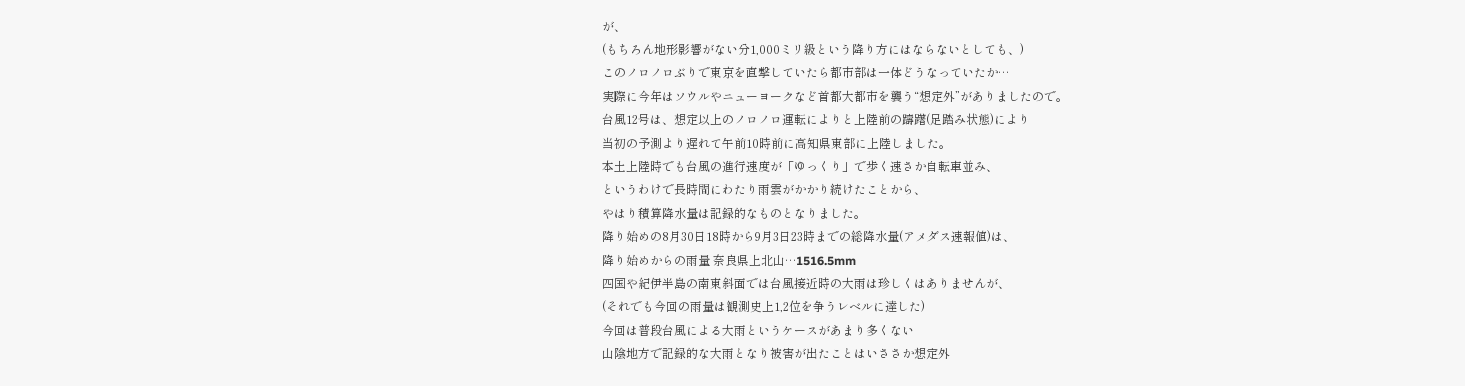が、
(もちろん地形影響がない分1,000ミリ級という降り方にはならないとしても、)
このノロノロぶりで東京を直撃していたら都市部は一体どうなっていたか…
実際に今年はソウルやニューヨークなど首都大都市を襲う“想定外”がありましたので。
台風12号は、想定以上のノロノロ運転によりと上陸前の躊躇(足踏み状態)により
当初の予測より遅れて午前10時前に高知県東部に上陸しました。
本土上陸時でも台風の進行速度が「ゆっくり」で歩く速さか自転車並み、
というわけで長時間にわたり雨雲がかかり続けたことから、
やはり積算降水量は記録的なものとなりました。
降り始めの8月30日18時から9月3日23時までの総降水量(アメダス速報値)は、
降り始めからの雨量 奈良県上北山…1516.5mm
四国や紀伊半島の南東斜面では台風接近時の大雨は珍しくはありませんが、
(それでも今回の雨量は観測史上1,2位を争うレベルに達した)
今回は普段台風による大雨というケースがあまり多くない
山陰地方で記録的な大雨となり被害が出たことはいささか想定外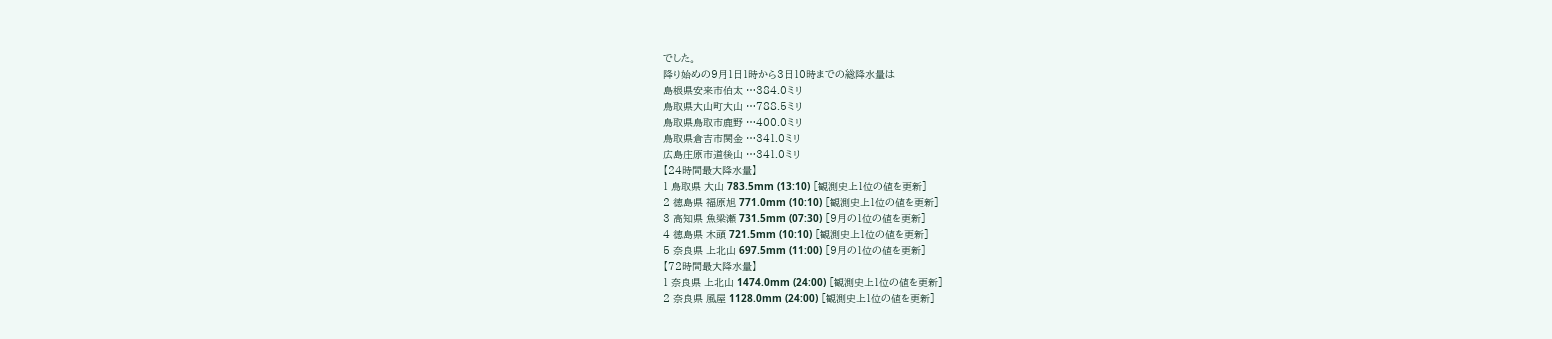でした。
降り始めの9月1日1時から3日10時までの総降水量は
島根県安来市伯太 …384.0ミリ
鳥取県大山町大山 …788.5ミリ
鳥取県鳥取市鹿野 …400.0ミリ
鳥取県倉吉市関金 …341.0ミリ
広島庄原市道後山 …341.0ミリ
【24時間最大降水量】
1 鳥取県 大山 783.5mm (13:10) [観測史上1位の値を更新]
2 徳島県 福原旭 771.0mm (10:10) [観測史上1位の値を更新]
3 高知県 魚梁瀬 731.5mm (07:30) [9月の1位の値を更新]
4 徳島県 木頭 721.5mm (10:10) [観測史上1位の値を更新]
5 奈良県 上北山 697.5mm (11:00) [9月の1位の値を更新]
【72時間最大降水量】
1 奈良県 上北山 1474.0mm (24:00) [観測史上1位の値を更新]
2 奈良県 風屋 1128.0mm (24:00) [観測史上1位の値を更新]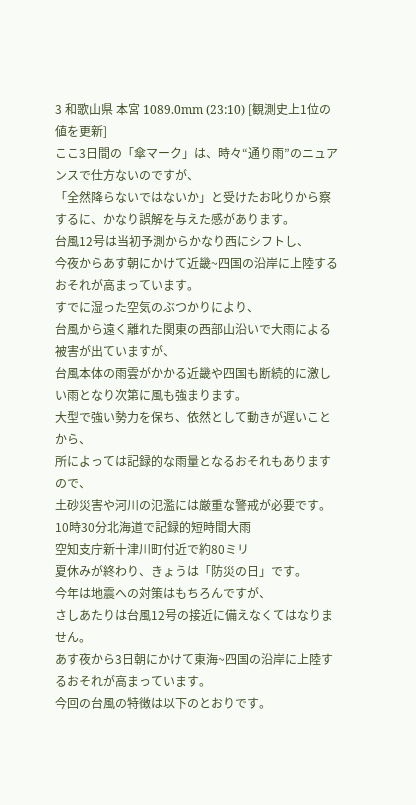3 和歌山県 本宮 1089.0mm (23:10) [観測史上1位の値を更新]
ここ3日間の「傘マーク」は、時々“通り雨”のニュアンスで仕方ないのですが、
「全然降らないではないか」と受けたお叱りから察するに、かなり誤解を与えた感があります。
台風12号は当初予測からかなり西にシフトし、
今夜からあす朝にかけて近畿~四国の沿岸に上陸するおそれが高まっています。
すでに湿った空気のぶつかりにより、
台風から遠く離れた関東の西部山沿いで大雨による被害が出ていますが、
台風本体の雨雲がかかる近畿や四国も断続的に激しい雨となり次第に風も強まります。
大型で強い勢力を保ち、依然として動きが遅いことから、
所によっては記録的な雨量となるおそれもありますので、
土砂災害や河川の氾濫には厳重な警戒が必要です。
10時30分北海道で記録的短時間大雨
空知支庁新十津川町付近で約80ミリ
夏休みが終わり、きょうは「防災の日」です。
今年は地震への対策はもちろんですが、
さしあたりは台風12号の接近に備えなくてはなりません。
あす夜から3日朝にかけて東海~四国の沿岸に上陸するおそれが高まっています。
今回の台風の特徴は以下のとおりです。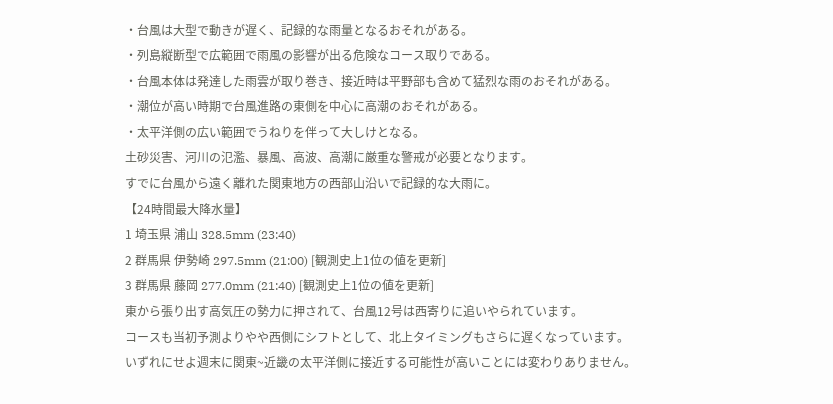・台風は大型で動きが遅く、記録的な雨量となるおそれがある。
・列島縦断型で広範囲で雨風の影響が出る危険なコース取りである。
・台風本体は発達した雨雲が取り巻き、接近時は平野部も含めて猛烈な雨のおそれがある。
・潮位が高い時期で台風進路の東側を中心に高潮のおそれがある。
・太平洋側の広い範囲でうねりを伴って大しけとなる。
土砂災害、河川の氾濫、暴風、高波、高潮に厳重な警戒が必要となります。
すでに台風から遠く離れた関東地方の西部山沿いで記録的な大雨に。
【24時間最大降水量】
1 埼玉県 浦山 328.5mm (23:40)
2 群馬県 伊勢崎 297.5mm (21:00) [観測史上1位の値を更新]
3 群馬県 藤岡 277.0mm (21:40) [観測史上1位の値を更新]
東から張り出す高気圧の勢力に押されて、台風12号は西寄りに追いやられています。
コースも当初予測よりやや西側にシフトとして、北上タイミングもさらに遅くなっています。
いずれにせよ週末に関東~近畿の太平洋側に接近する可能性が高いことには変わりありません。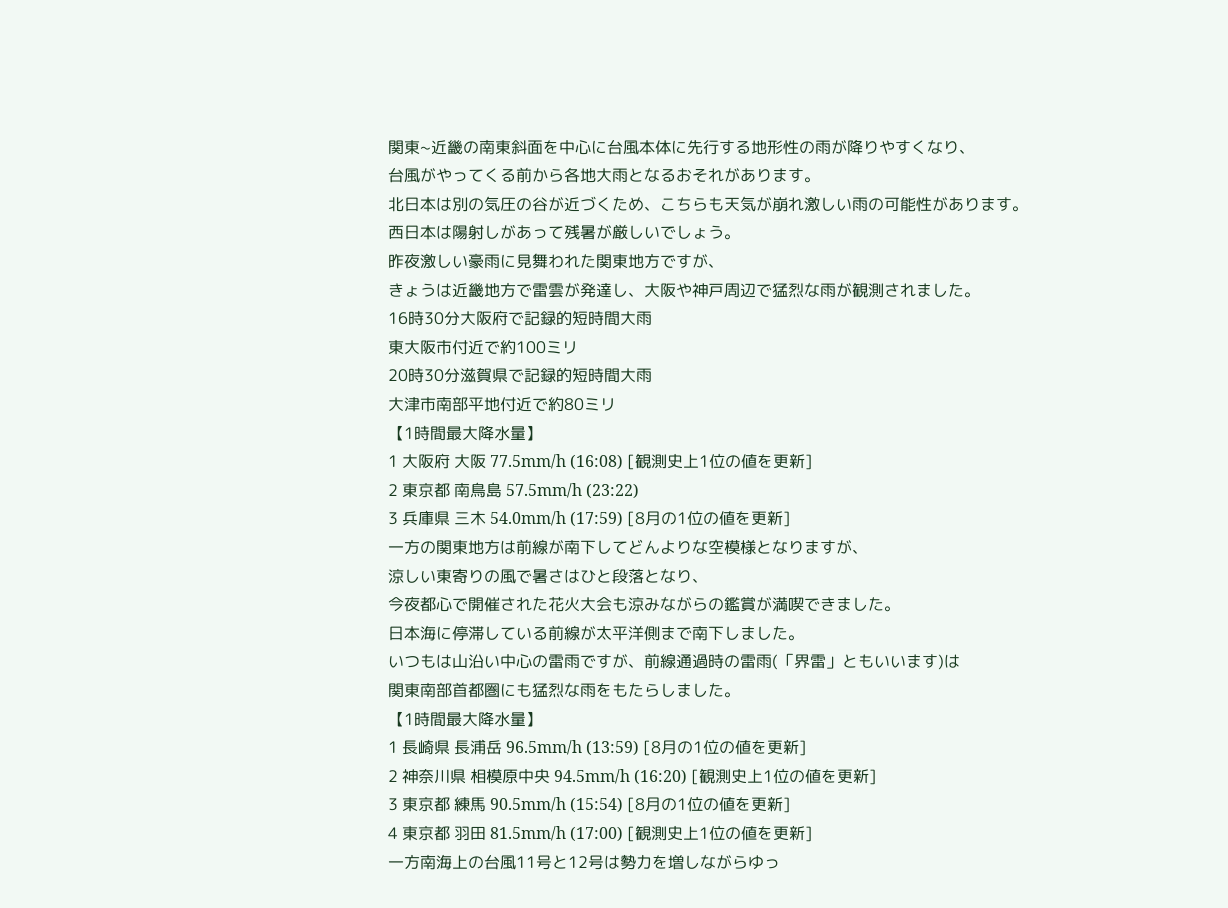関東~近畿の南東斜面を中心に台風本体に先行する地形性の雨が降りやすくなり、
台風がやってくる前から各地大雨となるおそれがあります。
北日本は別の気圧の谷が近づくため、こちらも天気が崩れ激しい雨の可能性があります。
西日本は陽射しがあって残暑が厳しいでしょう。
昨夜激しい豪雨に見舞われた関東地方ですが、
きょうは近畿地方で雷雲が発達し、大阪や神戸周辺で猛烈な雨が観測されました。
16時30分大阪府で記録的短時間大雨
東大阪市付近で約100ミリ
20時30分滋賀県で記録的短時間大雨
大津市南部平地付近で約80ミリ
【1時間最大降水量】
1 大阪府 大阪 77.5mm/h (16:08) [観測史上1位の値を更新]
2 東京都 南鳥島 57.5mm/h (23:22)
3 兵庫県 三木 54.0mm/h (17:59) [8月の1位の値を更新]
一方の関東地方は前線が南下してどんよりな空模様となりますが、
涼しい東寄りの風で暑さはひと段落となり、
今夜都心で開催された花火大会も涼みながらの鑑賞が満喫できました。
日本海に停滞している前線が太平洋側まで南下しました。
いつもは山沿い中心の雷雨ですが、前線通過時の雷雨(「界雷」ともいいます)は
関東南部首都圏にも猛烈な雨をもたらしました。
【1時間最大降水量】
1 長崎県 長浦岳 96.5mm/h (13:59) [8月の1位の値を更新]
2 神奈川県 相模原中央 94.5mm/h (16:20) [観測史上1位の値を更新]
3 東京都 練馬 90.5mm/h (15:54) [8月の1位の値を更新]
4 東京都 羽田 81.5mm/h (17:00) [観測史上1位の値を更新]
一方南海上の台風11号と12号は勢力を増しながらゆっ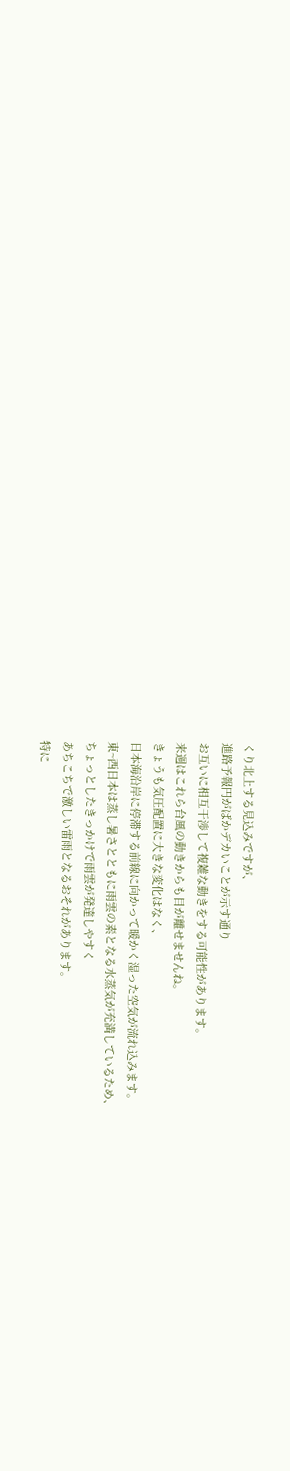くり北上する見込みですが、
進路予報円がばかデカいことが示す通り
お互いに相互干渉して複雑な動きをする可能性があります。
来週はこれら台風の動きからも目が離せませんね。
きょうも気圧配置に大きな変化はなく、
日本海沿岸に停滞する前線に向かって暖かく湿った空気が流れ込みます。
東~西日本は蒸し暑さとともに雨雲の素となる水蒸気が充満しているため、
ちょっとしたきっかけで雨雲が発達しやすく
あちこちで激しい雷雨となるおそれがあります。
特に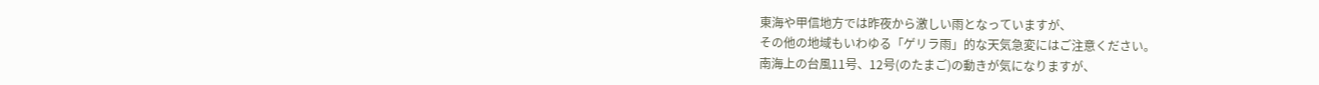東海や甲信地方では昨夜から激しい雨となっていますが、
その他の地域もいわゆる「ゲリラ雨」的な天気急変にはご注意ください。
南海上の台風11号、12号(のたまご)の動きが気になりますが、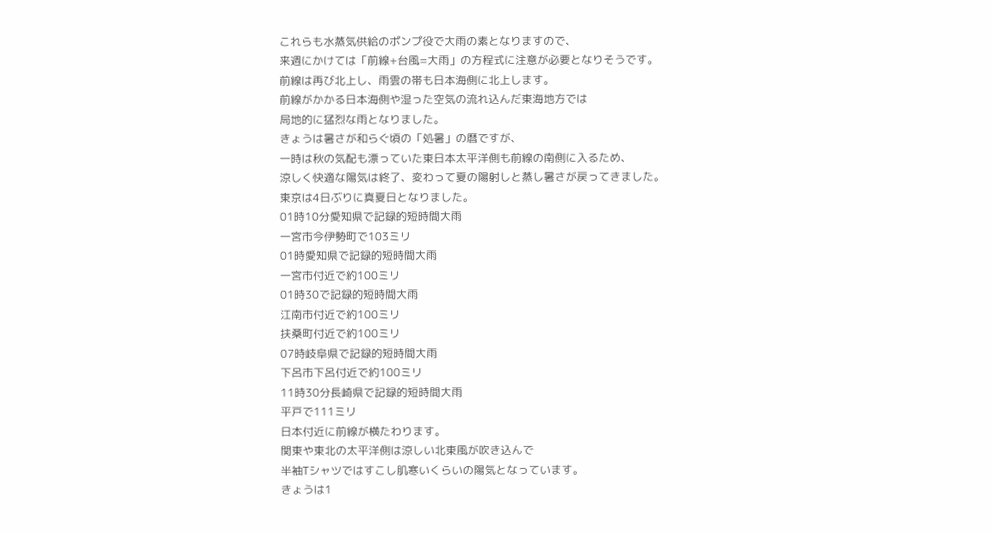これらも水蒸気供給のポンプ役で大雨の素となりますので、
来週にかけては「前線+台風=大雨」の方程式に注意が必要となりそうです。
前線は再び北上し、雨雲の帯も日本海側に北上します。
前線がかかる日本海側や湿った空気の流れ込んだ東海地方では
局地的に猛烈な雨となりました。
きょうは暑さが和らぐ頃の「処暑」の暦ですが、
一時は秋の気配も漂っていた東日本太平洋側も前線の南側に入るため、
涼しく快適な陽気は終了、変わって夏の陽射しと蒸し暑さが戻ってきました。
東京は4日ぶりに真夏日となりました。
01時10分愛知県で記録的短時間大雨
一宮市今伊勢町で103ミリ
01時愛知県で記録的短時間大雨
一宮市付近で約100ミリ
01時30で記録的短時間大雨
江南市付近で約100ミリ
扶桑町付近で約100ミリ
07時岐阜県で記録的短時間大雨
下呂市下呂付近で約100ミリ
11時30分長崎県で記録的短時間大雨
平戸で111ミリ
日本付近に前線が横たわります。
関東や東北の太平洋側は涼しい北東風が吹き込んで
半袖Tシャツではすこし肌寒いくらいの陽気となっています。
きょうは1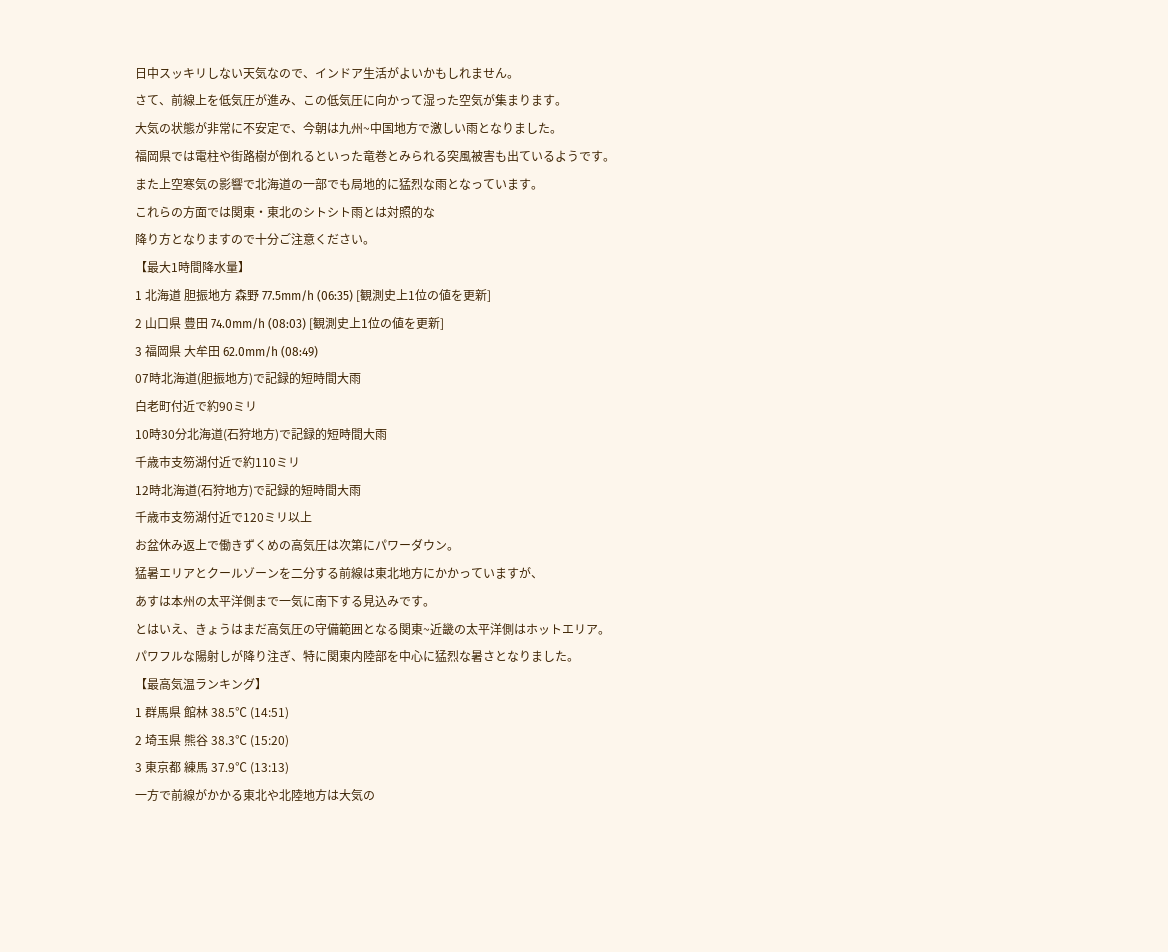日中スッキリしない天気なので、インドア生活がよいかもしれません。
さて、前線上を低気圧が進み、この低気圧に向かって湿った空気が集まります。
大気の状態が非常に不安定で、今朝は九州~中国地方で激しい雨となりました。
福岡県では電柱や街路樹が倒れるといった竜巻とみられる突風被害も出ているようです。
また上空寒気の影響で北海道の一部でも局地的に猛烈な雨となっています。
これらの方面では関東・東北のシトシト雨とは対照的な
降り方となりますので十分ご注意ください。
【最大1時間降水量】
1 北海道 胆振地方 森野 77.5mm/h (06:35) [観測史上1位の値を更新]
2 山口県 豊田 74.0mm/h (08:03) [観測史上1位の値を更新]
3 福岡県 大牟田 62.0mm/h (08:49)
07時北海道(胆振地方)で記録的短時間大雨
白老町付近で約90ミリ
10時30分北海道(石狩地方)で記録的短時間大雨
千歳市支笏湖付近で約110ミリ
12時北海道(石狩地方)で記録的短時間大雨
千歳市支笏湖付近で120ミリ以上
お盆休み返上で働きずくめの高気圧は次第にパワーダウン。
猛暑エリアとクールゾーンを二分する前線は東北地方にかかっていますが、
あすは本州の太平洋側まで一気に南下する見込みです。
とはいえ、きょうはまだ高気圧の守備範囲となる関東~近畿の太平洋側はホットエリア。
パワフルな陽射しが降り注ぎ、特に関東内陸部を中心に猛烈な暑さとなりました。
【最高気温ランキング】
1 群馬県 館林 38.5℃ (14:51)
2 埼玉県 熊谷 38.3℃ (15:20)
3 東京都 練馬 37.9℃ (13:13)
一方で前線がかかる東北や北陸地方は大気の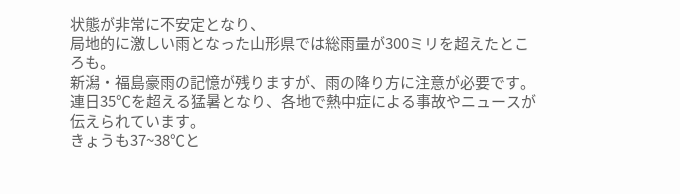状態が非常に不安定となり、
局地的に激しい雨となった山形県では総雨量が300ミリを超えたところも。
新潟・福島豪雨の記憶が残りますが、雨の降り方に注意が必要です。
連日35℃を超える猛暑となり、各地で熱中症による事故やニュースが伝えられています。
きょうも37~38℃と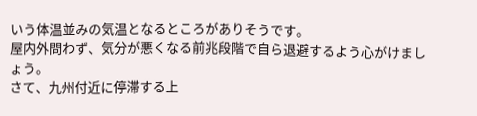いう体温並みの気温となるところがありそうです。
屋内外問わず、気分が悪くなる前兆段階で自ら退避するよう心がけましょう。
さて、九州付近に停滞する上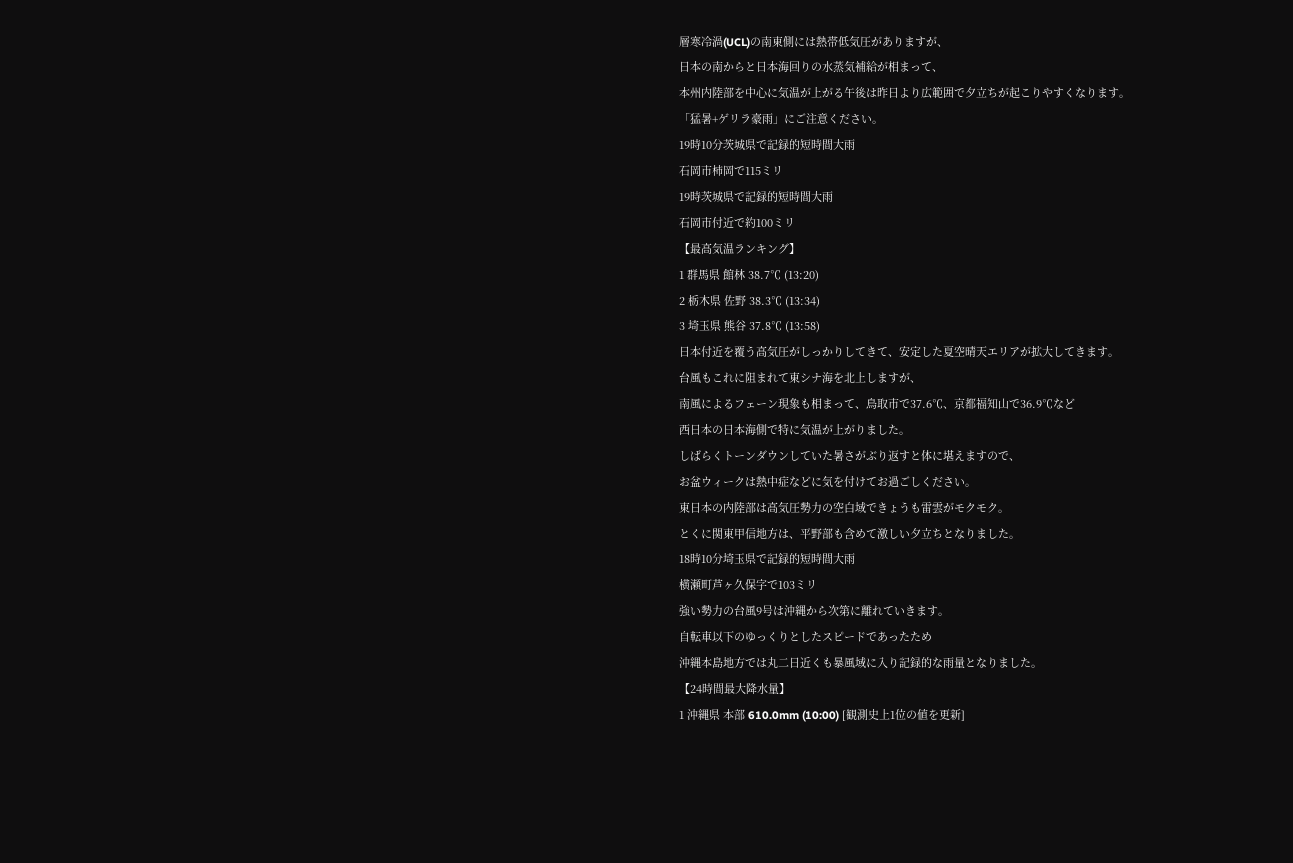層寒冷渦(UCL)の南東側には熱帯低気圧がありますが、
日本の南からと日本海回りの水蒸気補給が相まって、
本州内陸部を中心に気温が上がる午後は昨日より広範囲で夕立ちが起こりやすくなります。
「猛暑+ゲリラ豪雨」にご注意ください。
19時10分茨城県で記録的短時間大雨
石岡市柿岡で115ミリ
19時茨城県で記録的短時間大雨
石岡市付近で約100ミリ
【最高気温ランキング】
1 群馬県 館林 38.7℃ (13:20)
2 栃木県 佐野 38.3℃ (13:34)
3 埼玉県 熊谷 37.8℃ (13:58)
日本付近を覆う高気圧がしっかりしてきて、安定した夏空晴天エリアが拡大してきます。
台風もこれに阻まれて東シナ海を北上しますが、
南風によるフェーン現象も相まって、鳥取市で37.6℃、京都福知山で36.9℃など
西日本の日本海側で特に気温が上がりました。
しばらくトーンダウンしていた暑さがぶり返すと体に堪えますので、
お盆ウィークは熱中症などに気を付けてお過ごしください。
東日本の内陸部は高気圧勢力の空白域できょうも雷雲がモクモク。
とくに関東甲信地方は、平野部も含めて激しい夕立ちとなりました。
18時10分埼玉県で記録的短時間大雨
横瀬町芦ヶ久保字で103ミリ
強い勢力の台風9号は沖縄から次第に離れていきます。
自転車以下のゆっくりとしたスピードであったため
沖縄本島地方では丸二日近くも暴風域に入り記録的な雨量となりました。
【24時間最大降水量】
1 沖縄県 本部 610.0mm (10:00) [観測史上1位の値を更新]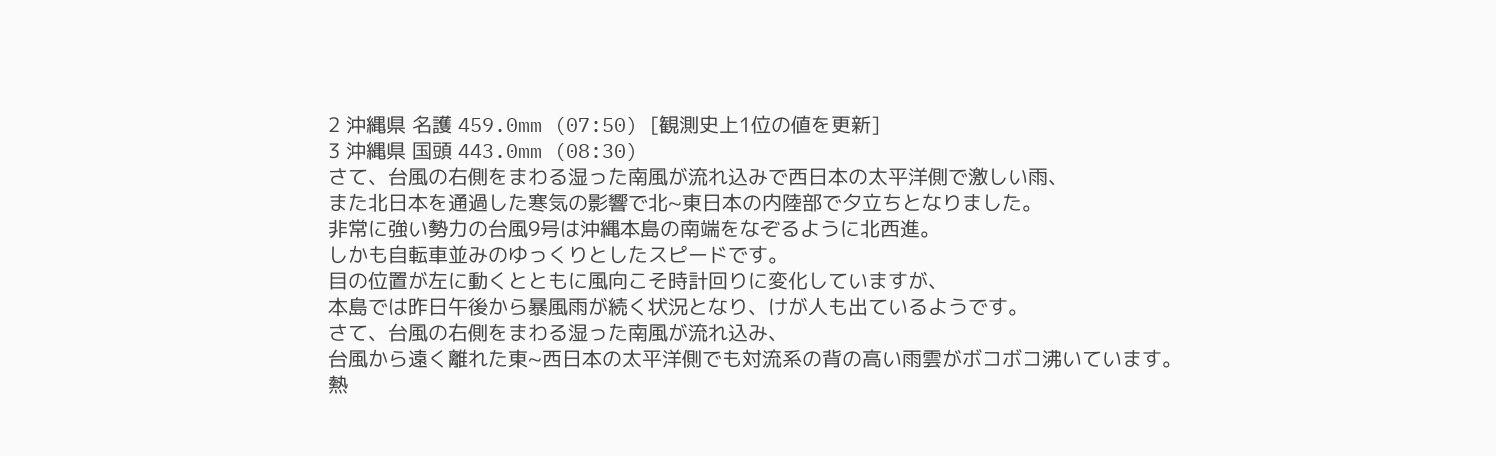2 沖縄県 名護 459.0mm (07:50) [観測史上1位の値を更新]
3 沖縄県 国頭 443.0mm (08:30)
さて、台風の右側をまわる湿った南風が流れ込みで西日本の太平洋側で激しい雨、
また北日本を通過した寒気の影響で北~東日本の内陸部で夕立ちとなりました。
非常に強い勢力の台風9号は沖縄本島の南端をなぞるように北西進。
しかも自転車並みのゆっくりとしたスピードです。
目の位置が左に動くとともに風向こそ時計回りに変化していますが、
本島では昨日午後から暴風雨が続く状況となり、けが人も出ているようです。
さて、台風の右側をまわる湿った南風が流れ込み、
台風から遠く離れた東~西日本の太平洋側でも対流系の背の高い雨雲がボコボコ沸いています。
熱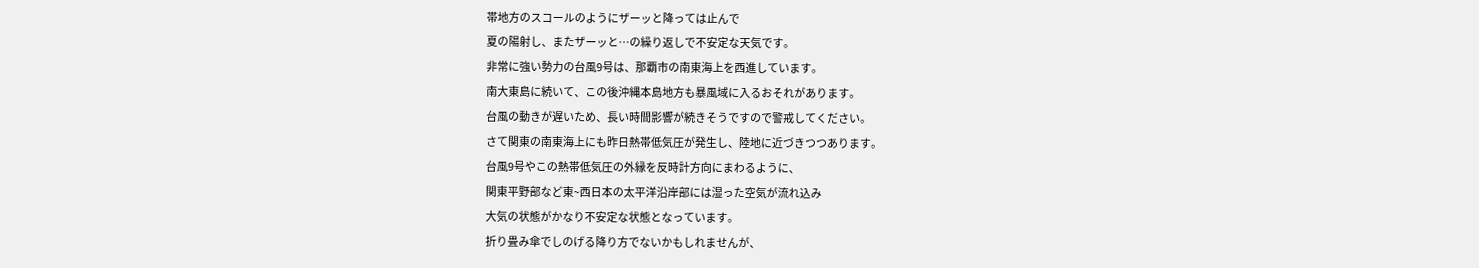帯地方のスコールのようにザーッと降っては止んで
夏の陽射し、またザーッと…の繰り返しで不安定な天気です。
非常に強い勢力の台風9号は、那覇市の南東海上を西進しています。
南大東島に続いて、この後沖縄本島地方も暴風域に入るおそれがあります。
台風の動きが遅いため、長い時間影響が続きそうですので警戒してください。
さて関東の南東海上にも昨日熱帯低気圧が発生し、陸地に近づきつつあります。
台風9号やこの熱帯低気圧の外縁を反時計方向にまわるように、
関東平野部など東~西日本の太平洋沿岸部には湿った空気が流れ込み
大気の状態がかなり不安定な状態となっています。
折り畳み傘でしのげる降り方でないかもしれませんが、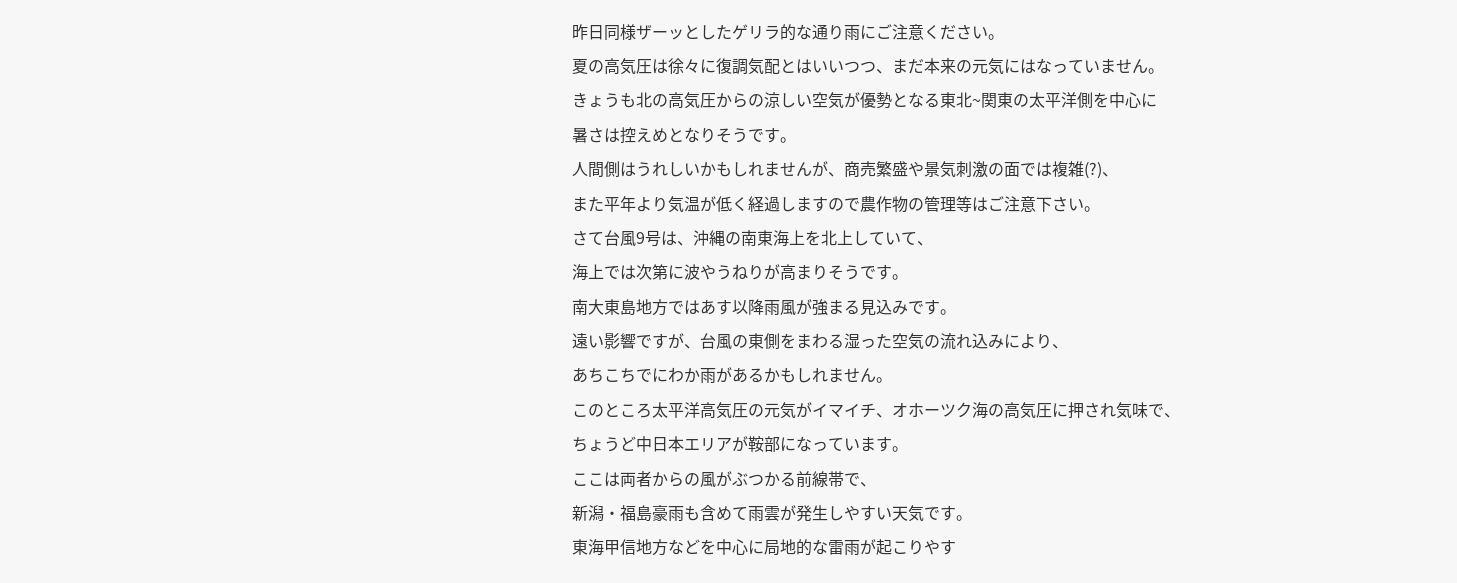昨日同様ザーッとしたゲリラ的な通り雨にご注意ください。
夏の高気圧は徐々に復調気配とはいいつつ、まだ本来の元気にはなっていません。
きょうも北の高気圧からの涼しい空気が優勢となる東北~関東の太平洋側を中心に
暑さは控えめとなりそうです。
人間側はうれしいかもしれませんが、商売繁盛や景気刺激の面では複雑(?)、
また平年より気温が低く経過しますので農作物の管理等はご注意下さい。
さて台風9号は、沖縄の南東海上を北上していて、
海上では次第に波やうねりが高まりそうです。
南大東島地方ではあす以降雨風が強まる見込みです。
遠い影響ですが、台風の東側をまわる湿った空気の流れ込みにより、
あちこちでにわか雨があるかもしれません。
このところ太平洋高気圧の元気がイマイチ、オホーツク海の高気圧に押され気味で、
ちょうど中日本エリアが鞍部になっています。
ここは両者からの風がぶつかる前線帯で、
新潟・福島豪雨も含めて雨雲が発生しやすい天気です。
東海甲信地方などを中心に局地的な雷雨が起こりやす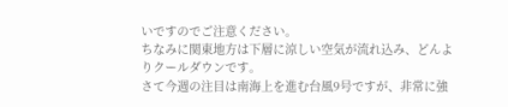いですのでご注意ください。
ちなみに関東地方は下層に涼しい空気が流れ込み、どんよりクールダウンです。
さて今週の注目は南海上を進む台風9号ですが、非常に強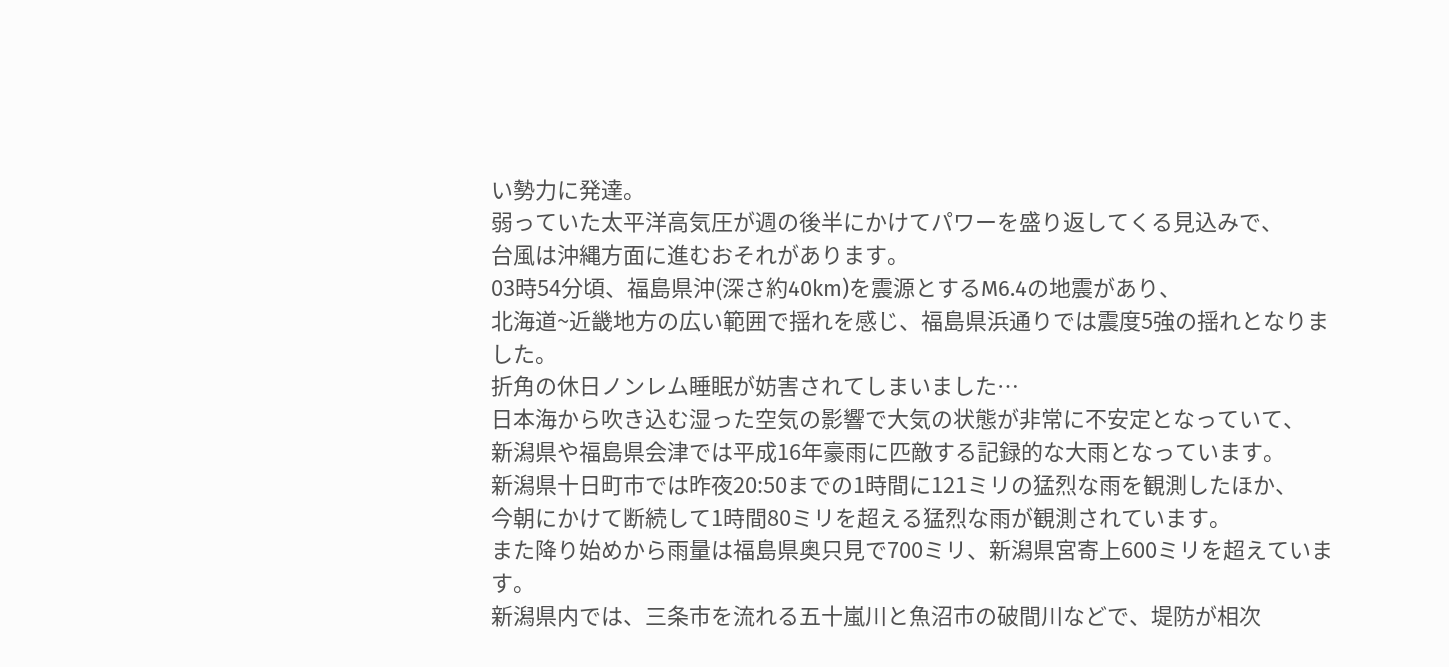い勢力に発達。
弱っていた太平洋高気圧が週の後半にかけてパワーを盛り返してくる見込みで、
台風は沖縄方面に進むおそれがあります。
03時54分頃、福島県沖(深さ約40km)を震源とするM6.4の地震があり、
北海道~近畿地方の広い範囲で揺れを感じ、福島県浜通りでは震度5強の揺れとなりました。
折角の休日ノンレム睡眠が妨害されてしまいました…
日本海から吹き込む湿った空気の影響で大気の状態が非常に不安定となっていて、
新潟県や福島県会津では平成16年豪雨に匹敵する記録的な大雨となっています。
新潟県十日町市では昨夜20:50までの1時間に121ミリの猛烈な雨を観測したほか、
今朝にかけて断続して1時間80ミリを超える猛烈な雨が観測されています。
また降り始めから雨量は福島県奥只見で700ミリ、新潟県宮寄上600ミリを超えています。
新潟県内では、三条市を流れる五十嵐川と魚沼市の破間川などで、堤防が相次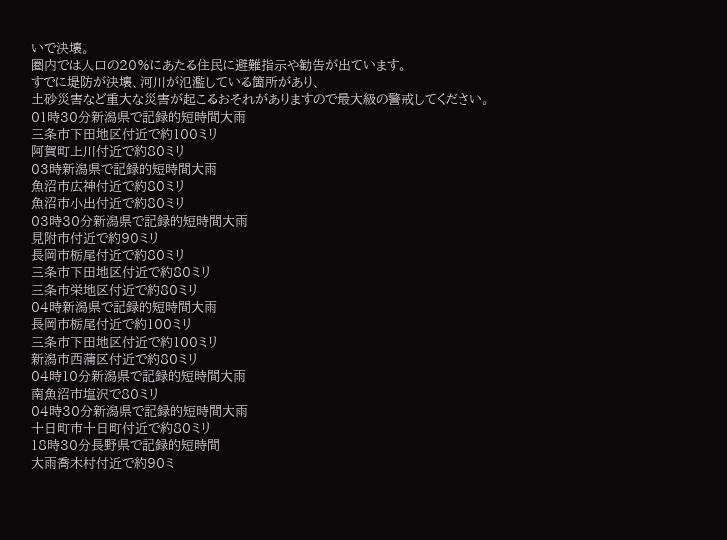いで決壊。
圏内では人口の20%にあたる住民に避難指示や勧告が出ています。
すでに堤防が決壊、河川が氾濫している箇所があり、
土砂災害など重大な災害が起こるおそれがありますので最大級の警戒してください。
01時30分新潟県で記録的短時間大雨
三条市下田地区付近で約100ミリ
阿賀町上川付近で約80ミリ
03時新潟県で記録的短時間大雨
魚沼市広神付近で約80ミリ
魚沼市小出付近で約80ミリ
03時30分新潟県で記録的短時間大雨
見附市付近で約90ミリ
長岡市栃尾付近で約80ミリ
三条市下田地区付近で約80ミリ
三条市栄地区付近で約80ミリ
04時新潟県で記録的短時間大雨
長岡市栃尾付近で約100ミリ
三条市下田地区付近で約100ミリ
新潟市西蒲区付近で約80ミリ
04時10分新潟県で記録的短時間大雨
南魚沼市塩沢で80ミリ
04時30分新潟県で記録的短時間大雨
十日町市十日町付近で約80ミリ
18時30分長野県で記録的短時間
大雨喬木村付近で約90ミ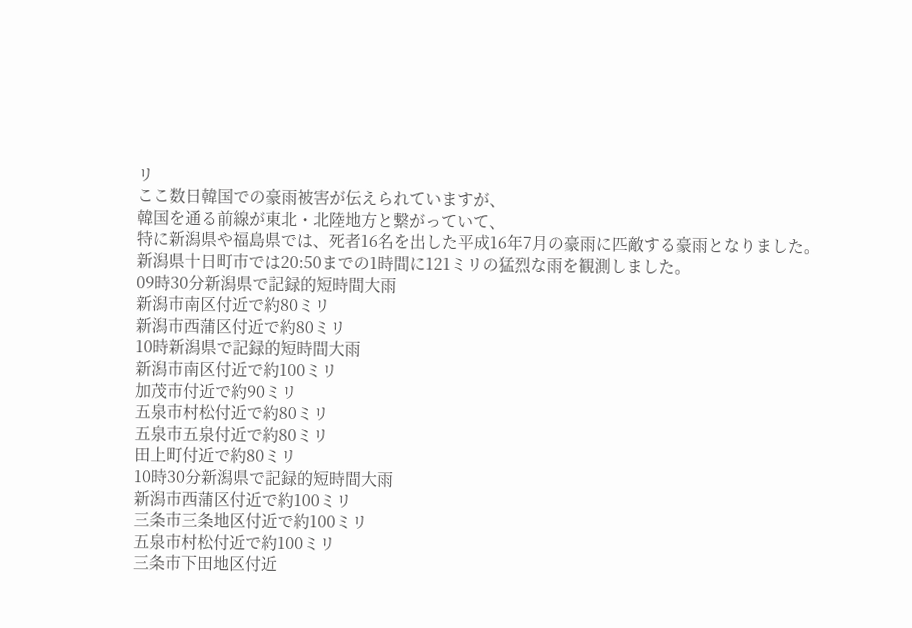リ
ここ数日韓国での豪雨被害が伝えられていますが、
韓国を通る前線が東北・北陸地方と繋がっていて、
特に新潟県や福島県では、死者16名を出した平成16年7月の豪雨に匹敵する豪雨となりました。
新潟県十日町市では20:50までの1時間に121ミリの猛烈な雨を観測しました。
09時30分新潟県で記録的短時間大雨
新潟市南区付近で約80ミリ
新潟市西蒲区付近で約80ミリ
10時新潟県で記録的短時間大雨
新潟市南区付近で約100ミリ
加茂市付近で約90ミリ
五泉市村松付近で約80ミリ
五泉市五泉付近で約80ミリ
田上町付近で約80ミリ
10時30分新潟県で記録的短時間大雨
新潟市西蒲区付近で約100ミリ
三条市三条地区付近で約100ミリ
五泉市村松付近で約100ミリ
三条市下田地区付近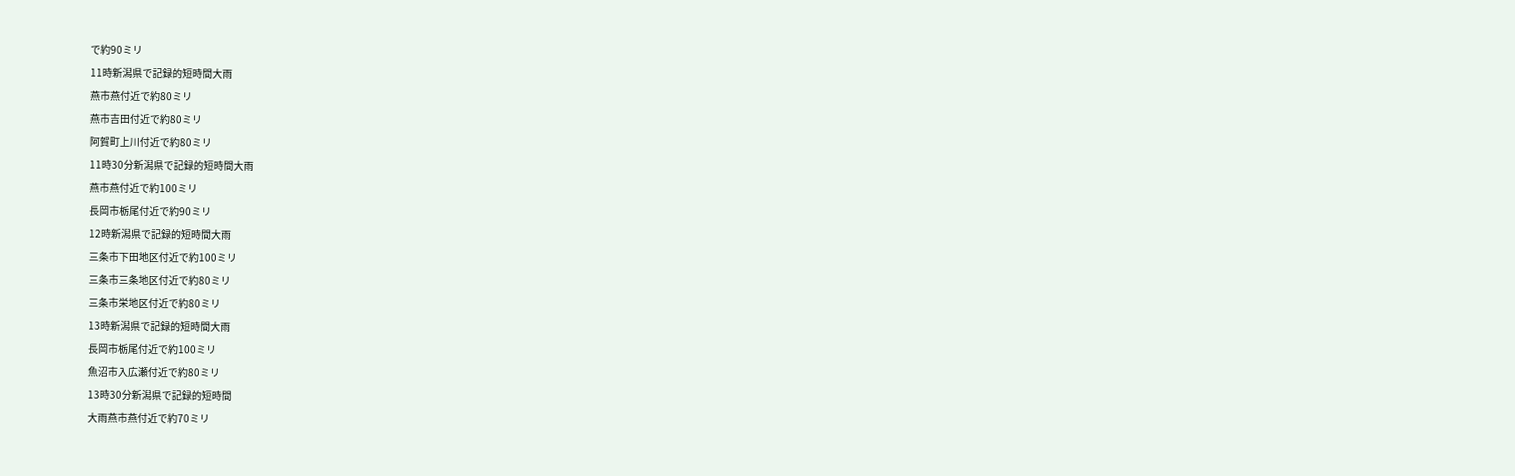で約90ミリ
11時新潟県で記録的短時間大雨
燕市燕付近で約80ミリ
燕市吉田付近で約80ミリ
阿賀町上川付近で約80ミリ
11時30分新潟県で記録的短時間大雨
燕市燕付近で約100ミリ
長岡市栃尾付近で約90ミリ
12時新潟県で記録的短時間大雨
三条市下田地区付近で約100ミリ
三条市三条地区付近で約80ミリ
三条市栄地区付近で約80ミリ
13時新潟県で記録的短時間大雨
長岡市栃尾付近で約100ミリ
魚沼市入広瀬付近で約80ミリ
13時30分新潟県で記録的短時間
大雨燕市燕付近で約70ミリ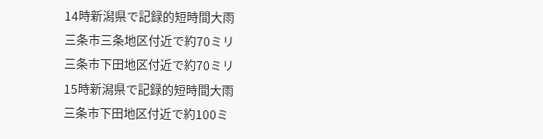14時新潟県で記録的短時間大雨
三条市三条地区付近で約70ミリ
三条市下田地区付近で約70ミリ
15時新潟県で記録的短時間大雨
三条市下田地区付近で約100ミ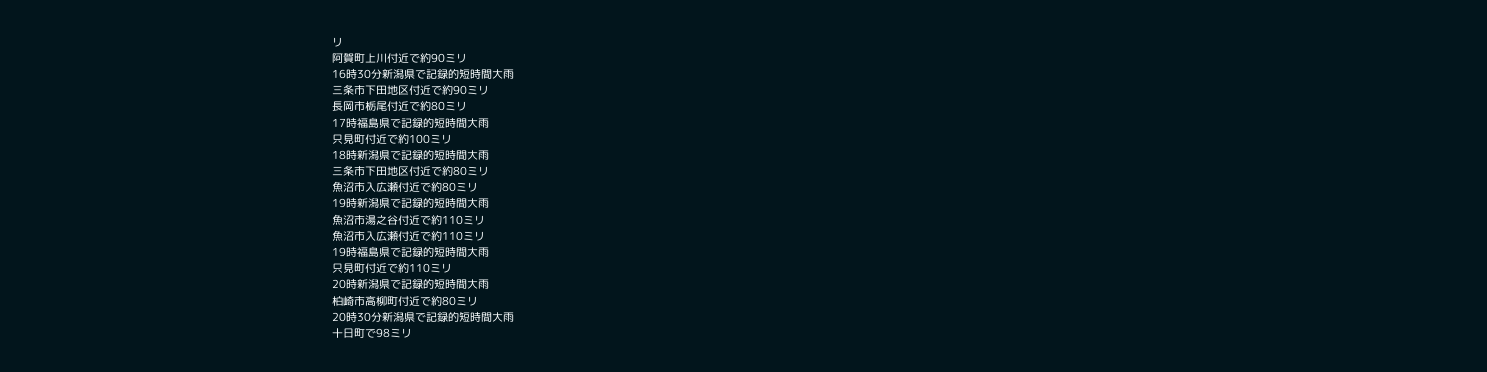リ
阿賀町上川付近で約90ミリ
16時30分新潟県で記録的短時間大雨
三条市下田地区付近で約90ミリ
長岡市栃尾付近で約80ミリ
17時福島県で記録的短時間大雨
只見町付近で約100ミリ
18時新潟県で記録的短時間大雨
三条市下田地区付近で約80ミリ
魚沼市入広瀬付近で約80ミリ
19時新潟県で記録的短時間大雨
魚沼市湯之谷付近で約110ミリ
魚沼市入広瀬付近で約110ミリ
19時福島県で記録的短時間大雨
只見町付近で約110ミリ
20時新潟県で記録的短時間大雨
柏崎市高柳町付近で約80ミリ
20時30分新潟県で記録的短時間大雨
十日町で98ミリ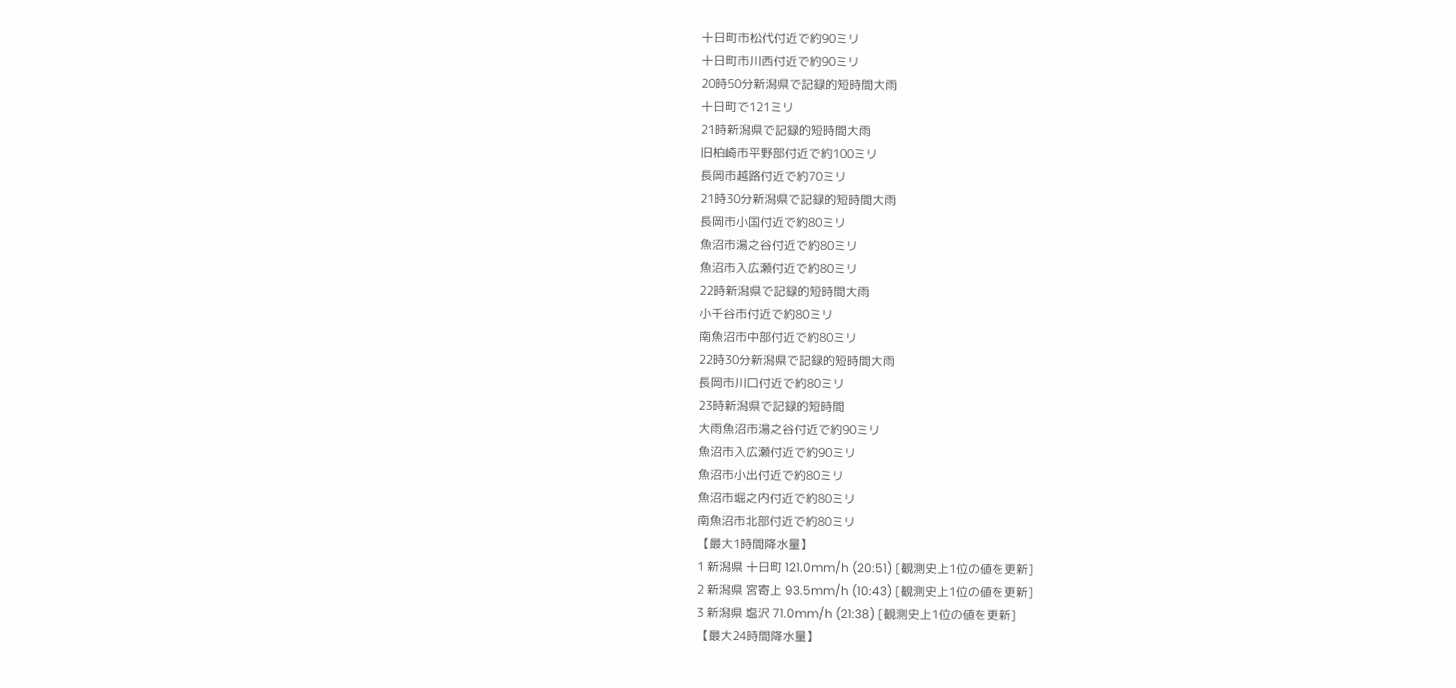十日町市松代付近で約90ミリ
十日町市川西付近で約90ミリ
20時50分新潟県で記録的短時間大雨
十日町で121ミリ
21時新潟県で記録的短時間大雨
旧柏崎市平野部付近で約100ミリ
長岡市越路付近で約70ミリ
21時30分新潟県で記録的短時間大雨
長岡市小国付近で約80ミリ
魚沼市湯之谷付近で約80ミリ
魚沼市入広瀬付近で約80ミリ
22時新潟県で記録的短時間大雨
小千谷市付近で約80ミリ
南魚沼市中部付近で約80ミリ
22時30分新潟県で記録的短時間大雨
長岡市川口付近で約80ミリ
23時新潟県で記録的短時間
大雨魚沼市湯之谷付近で約90ミリ
魚沼市入広瀬付近で約90ミリ
魚沼市小出付近で約80ミリ
魚沼市堀之内付近で約80ミリ
南魚沼市北部付近で約80ミリ
【最大1時間降水量】
1 新潟県 十日町 121.0mm/h (20:51) [観測史上1位の値を更新]
2 新潟県 宮寄上 93.5mm/h (10:43) [観測史上1位の値を更新]
3 新潟県 塩沢 71.0mm/h (21:38) [観測史上1位の値を更新]
【最大24時間降水量】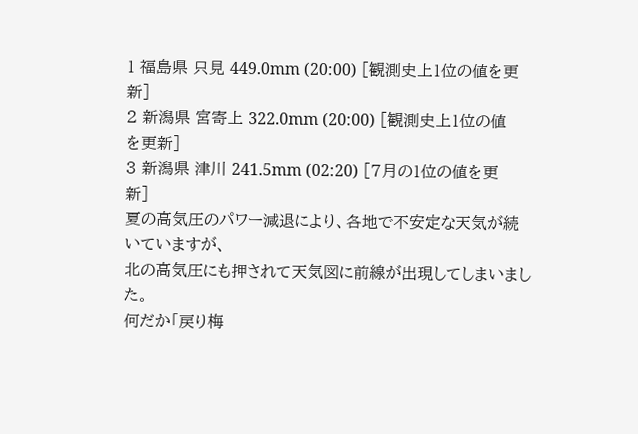1 福島県 只見 449.0mm (20:00) [観測史上1位の値を更新]
2 新潟県 宮寄上 322.0mm (20:00) [観測史上1位の値を更新]
3 新潟県 津川 241.5mm (02:20) [7月の1位の値を更新]
夏の高気圧のパワー減退により、各地で不安定な天気が続いていますが、
北の高気圧にも押されて天気図に前線が出現してしまいました。
何だか「戻り梅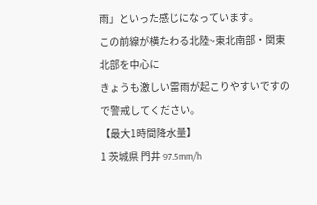雨」といった感じになっています。
この前線が横たわる北陸~東北南部・関東北部を中心に
きょうも激しい雷雨が起こりやすいですので警戒してください。
【最大1時間降水量】
1 茨城県 門井 97.5mm/h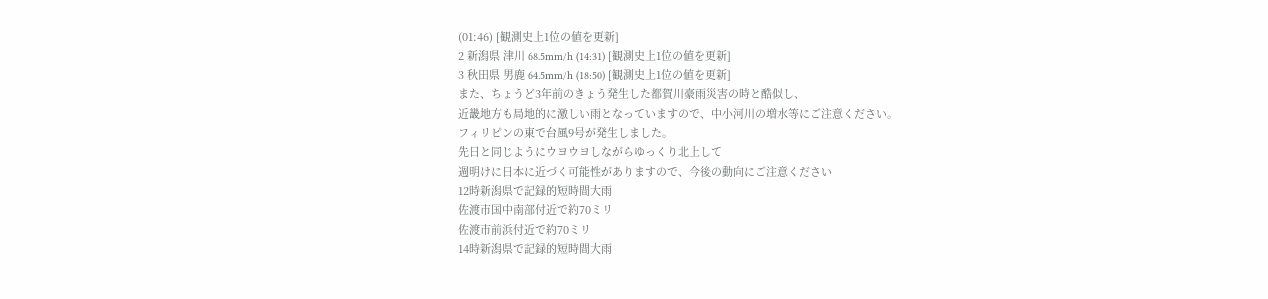(01:46) [観測史上1位の値を更新]
2 新潟県 津川 68.5mm/h (14:31) [観測史上1位の値を更新]
3 秋田県 男鹿 64.5mm/h (18:50) [観測史上1位の値を更新]
また、ちょうど3年前のきょう発生した都賀川豪雨災害の時と酷似し、
近畿地方も局地的に激しい雨となっていますので、中小河川の増水等にご注意ください。
フィリピンの東で台風9号が発生しました。
先日と同じようにウヨウヨしながらゆっくり北上して
週明けに日本に近づく可能性がありますので、今後の動向にご注意ください
12時新潟県で記録的短時間大雨
佐渡市国中南部付近で約70ミリ
佐渡市前浜付近で約70ミリ
14時新潟県で記録的短時間大雨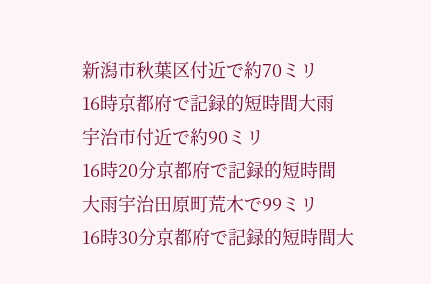新潟市秋葉区付近で約70ミリ
16時京都府で記録的短時間大雨
宇治市付近で約90ミリ
16時20分京都府で記録的短時間
大雨宇治田原町荒木で99ミリ
16時30分京都府で記録的短時間大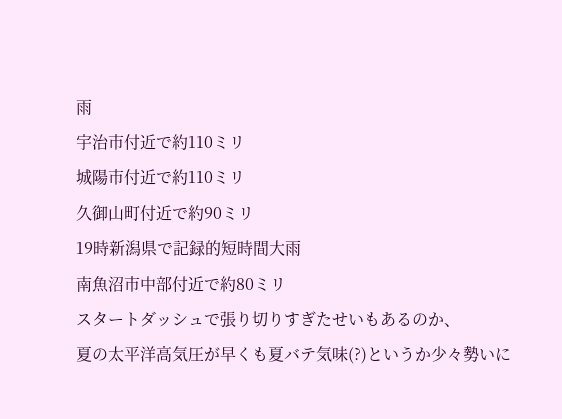雨
宇治市付近で約110ミリ
城陽市付近で約110ミリ
久御山町付近で約90ミリ
19時新潟県で記録的短時間大雨
南魚沼市中部付近で約80ミリ
スタートダッシュで張り切りすぎたせいもあるのか、
夏の太平洋高気圧が早くも夏バテ気味(?)というか少々勢いに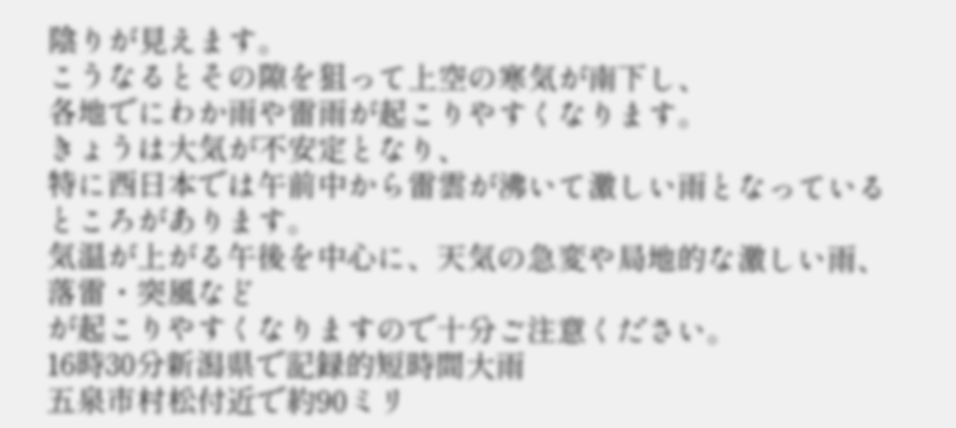陰りが見えます。
こうなるとその隙を狙って上空の寒気が南下し、
各地でにわか雨や雷雨が起こりやすくなります。
きょうは大気が不安定となり、
特に西日本では午前中から雷雲が沸いて激しい雨となっているところがあります。
気温が上がる午後を中心に、天気の急変や局地的な激しい雨、落雷・突風など
が起こりやすくなりますので十分ご注意ください。
16時30分新潟県で記録的短時間大雨
五泉市村松付近で約90ミリ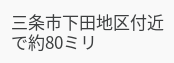三条市下田地区付近で約80ミリ